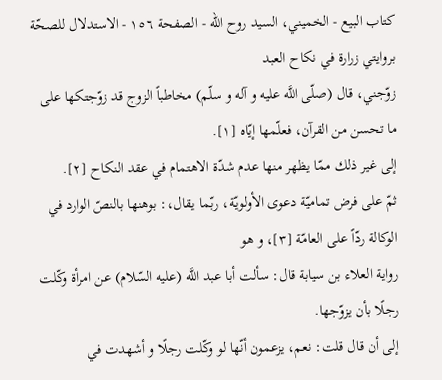كتاب البيع - الخميني، السيد روح الله - الصفحة ١٥٦ - الاستدلال للصحّة بروايتي زرارة في نكاح العبد
زوّجني، قال (صلّى اللَّه عليه و آله و سلّم) مخاطباً الزوج قد زوّجتكها على ما تحسن من القرآن، فعلّمها إيّاه [١].
إلى غير ذلك ممّا يظهر منها عدم شدّة الاهتمام في عقد النكاح [٢].
ثمّ على فرض تماميّة دعوى الأولويّة، ربّما يقال،: بوهنها بالنصّ الوارد في الوكالة ردّاً على العامّة [٣]، و هو
رواية العلاء بن سيابة قال: سألت أبا عبد اللَّه (عليه السّلام) عن امرأة وكّلت رجلًا بأن يزوّجها.
إلى أن قال قلت: نعم، يزعمون أنّها لو وكّلت رجلًا و أشهدت في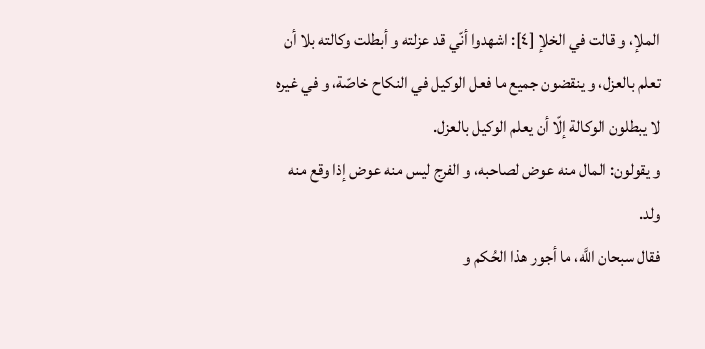الملإ، و قالت في الخلإ [٤]: اشهدوا أنّي قد عزلته و أبطلت وكالته بلا أن تعلم بالعزل، و ينقضون جميع ما فعل الوكيل في النكاح خاصّة، و في غيره لا يبطلون الوكالة إلّا أن يعلم الوكيل بالعزل.
و يقولون: المال منه عوض لصاحبه، و الفرج ليس منه عوض إذا وقع منه ولد.
فقال سبحان اللَّه، ما أجور هذا الحُكم و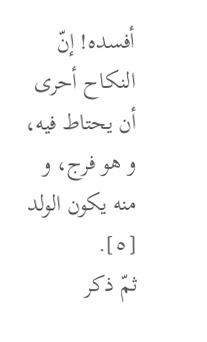أفسده! إنّ النكاح أحرى أن يحتاط فيه، و هو فرج، و منه يكون الولد [٥].
ثمّ ذكر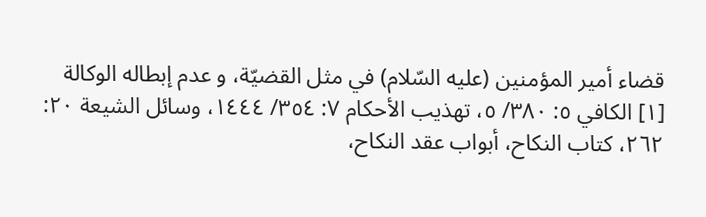قضاء أمير المؤمنين (عليه السّلام) في مثل القضيّة، و عدم إبطاله الوكالة
[١] الكافي ٥: ٣٨٠/ ٥، تهذيب الأحكام ٧: ٣٥٤/ ١٤٤٤، وسائل الشيعة ٢٠: ٢٦٢، كتاب النكاح، أبواب عقد النكاح،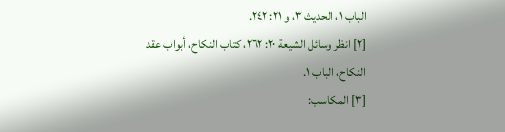الباب ١، الحديث ٣، و ٢١: ٢٤٢.
[٢] انظر وسائل الشيعة ٢٠: ٢٦٢، كتاب النكاح، أبواب عقد النكاح، الباب ١.
[٣] المكاسب: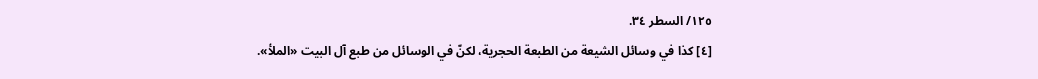١٢٥/ السطر ٣٤.
[٤] كذا في وسائل الشيعة من الطبعة الحجرية، لكنّ في الوسائل من طبع آل البيت «الملأ».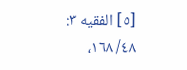[٥] الفقيه ٣: ٤٨/ ١٦٨،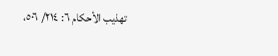تهذيب الأحكام ٦: ٢١٤/ ٥٠٦،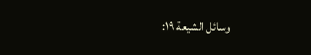وسائل الشيعة ١٩: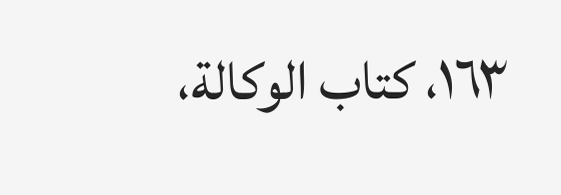١٦٣، كتاب الوكالة،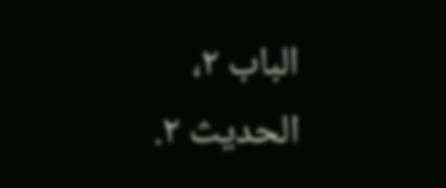الباب ٢، الحديث ٢.